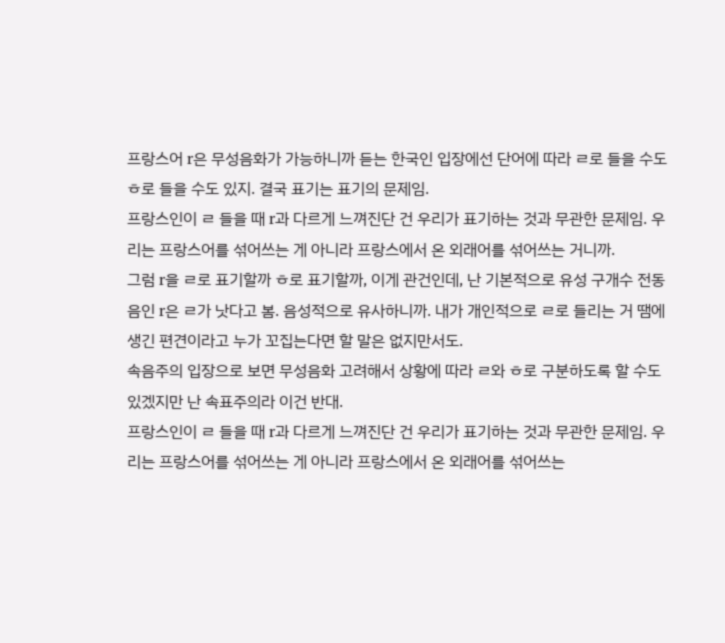프랑스어 r은 무성음화가 가능하니까 듣는 한국인 입장에선 단어에 따라 ㄹ로 들을 수도 ㅎ로 들을 수도 있지. 결국 표기는 표기의 문제임.
프랑스인이 ㄹ 들을 때 r과 다르게 느껴진단 건 우리가 표기하는 것과 무관한 문제임. 우리는 프랑스어를 섞어쓰는 게 아니라 프랑스에서 온 외래어를 섞어쓰는 거니까.
그럼 r을 ㄹ로 표기할까 ㅎ로 표기할까, 이게 관건인데, 난 기본적으로 유성 구개수 전동음인 r은 ㄹ가 낫다고 봄. 음성적으로 유사하니까. 내가 개인적으로 ㄹ로 들리는 거 땜에 생긴 편견이라고 누가 꼬집는다면 할 말은 없지만서도.
속음주의 입장으로 보면 무성음화 고려해서 상황에 따라 ㄹ와 ㅎ로 구분하도록 할 수도 있겠지만 난 속표주의라 이건 반대.
프랑스인이 ㄹ 들을 때 r과 다르게 느껴진단 건 우리가 표기하는 것과 무관한 문제임. 우리는 프랑스어를 섞어쓰는 게 아니라 프랑스에서 온 외래어를 섞어쓰는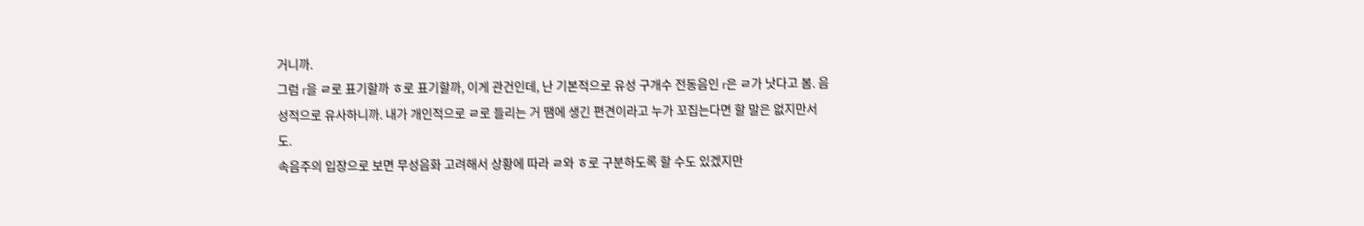거니까.
그럼 r을 ㄹ로 표기할까 ㅎ로 표기할까, 이게 관건인데, 난 기본적으로 유성 구개수 전동음인 r은 ㄹ가 낫다고 봄. 음성적으로 유사하니까. 내가 개인적으로 ㄹ로 들리는 거 땜에 생긴 편견이라고 누가 꼬집는다면 할 말은 없지만서도.
속음주의 입장으로 보면 무성음화 고려해서 상황에 따라 ㄹ와 ㅎ로 구분하도록 할 수도 있겠지만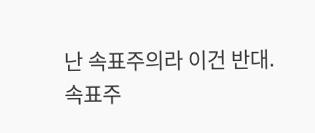난 속표주의라 이건 반대.
속표주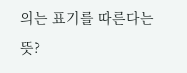의는 표기를 따른다는 뜻?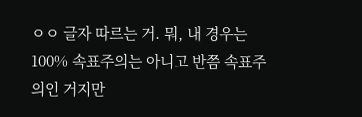ㅇㅇ 글자 따르는 거. 뭐, 내 경우는 100% 속표주의는 아니고 반쯤 속표주의인 거지만